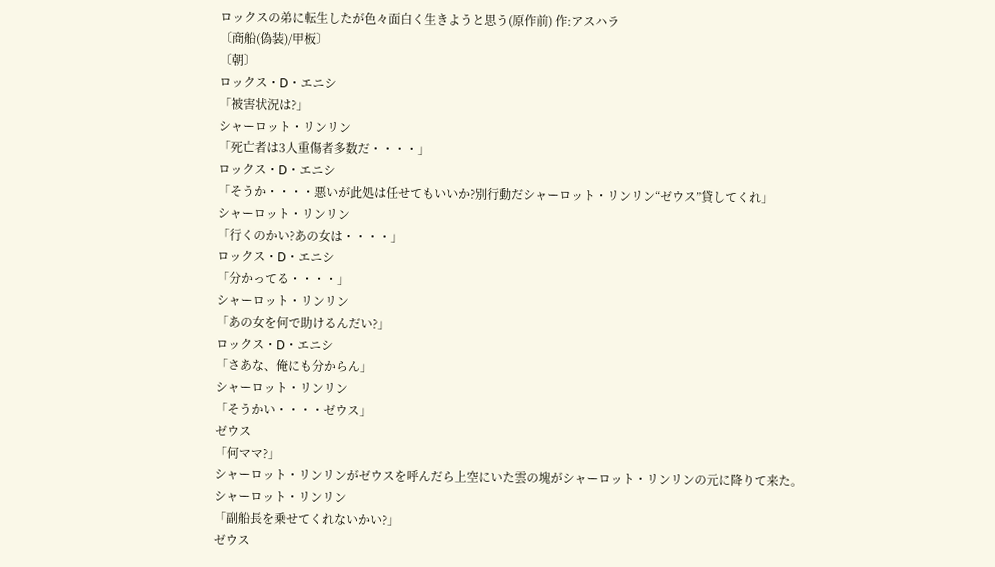ロックスの弟に転生したが色々面白く生きようと思う(原作前) 作:アスハラ
〔商船(偽装)/甲板〕
〔朝〕
ロックス・D・エニシ
「被害状況は?」
シャーロット・リンリン
「死亡者は3人重傷者多数だ・・・・」
ロックス・D・エニシ
「そうか・・・・悪いが此処は任せてもいいか?別行動だシャーロット・リンリン“ゼウス”貸してくれ」
シャーロット・リンリン
「行くのかい?あの女は・・・・」
ロックス・D・エニシ
「分かってる・・・・」
シャーロット・リンリン
「あの女を何で助けるんだい?」
ロックス・D・エニシ
「さあな、俺にも分からん」
シャーロット・リンリン
「そうかい・・・・ゼウス」
ゼウス
「何ママ?」
シャーロット・リンリンがゼウスを呼んだら上空にいた雲の塊がシャーロット・リンリンの元に降りて来た。
シャーロット・リンリン
「副船長を乗せてくれないかい?」
ゼウス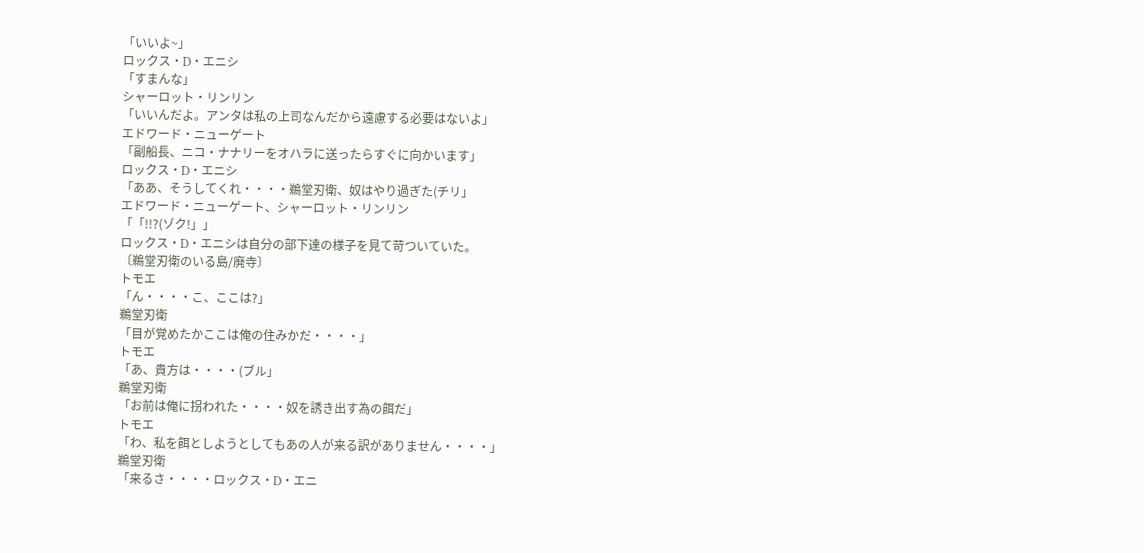「いいよ~」
ロックス・D・エニシ
「すまんな」
シャーロット・リンリン
「いいんだよ。アンタは私の上司なんだから遠慮する必要はないよ」
エドワード・ニューゲート
「副船長、ニコ・ナナリーをオハラに送ったらすぐに向かいます」
ロックス・D・エニシ
「ああ、そうしてくれ・・・・鵜堂刃衛、奴はやり過ぎた(チリ」
エドワード・ニューゲート、シャーロット・リンリン
「「!!?(ゾク!」」
ロックス・D・エニシは自分の部下達の様子を見て苛ついていた。
〔鵜堂刃衛のいる島/廃寺〕
トモエ
「ん・・・・こ、ここは?」
鵜堂刃衛
「目が覚めたかここは俺の住みかだ・・・・」
トモエ
「あ、貴方は・・・・(ブル」
鵜堂刃衛
「お前は俺に拐われた・・・・奴を誘き出す為の餌だ」
トモエ
「わ、私を餌としようとしてもあの人が来る訳がありません・・・・」
鵜堂刃衛
「来るさ・・・・ロックス・D・エニ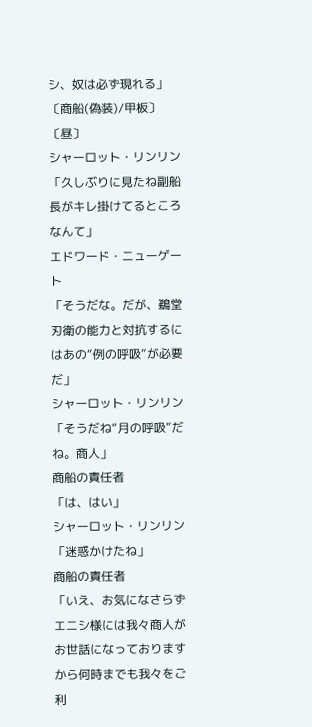シ、奴は必ず現れる」
〔商船(偽装)/甲板〕
〔昼〕
シャーロット・リンリン
「久しぶりに見たね副船長がキレ掛けてるところなんて」
エドワード・ニューゲート
「そうだな。だが、鵜堂刃衛の能力と対抗するにはあの“例の呼吸”が必要だ」
シャーロット・リンリン
「そうだね“月の呼吸”だね。商人」
商船の責任者
「は、はい」
シャーロット・リンリン
「迷惑かけたね」
商船の責任者
「いえ、お気になさらずエニシ様には我々商人がお世話になっておりますから何時までも我々をご利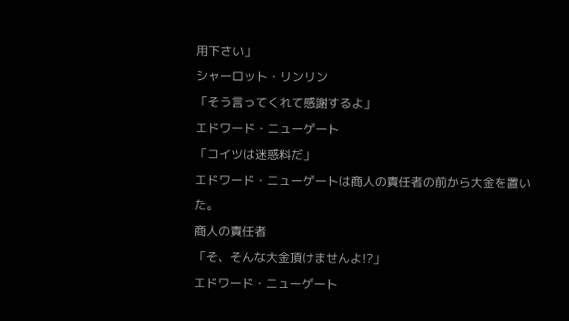用下さい」
シャーロット・リンリン
「そう言ってくれて感謝するよ」
エドワード・ニューゲート
「コイツは迷惑料だ」
エドワード・ニューゲートは商人の責任者の前から大金を置いた。
商人の責任者
「そ、そんな大金頂けませんよ!?」
エドワード・ニューゲート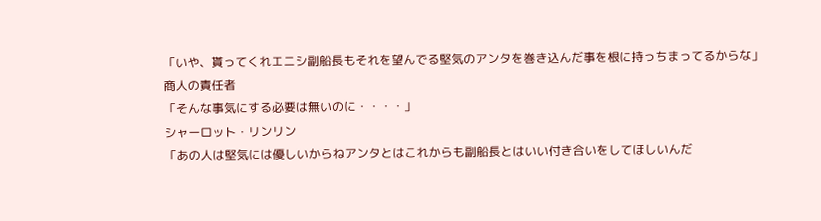「いや、貰ってくれエニシ副船長もそれを望んでる堅気のアンタを巻き込んだ事を根に持っちまってるからな」
商人の責任者
「そんな事気にする必要は無いのに・・・・」
シャーロット・リンリン
「あの人は堅気には優しいからねアンタとはこれからも副船長とはいい付き合いをしてほしいんだ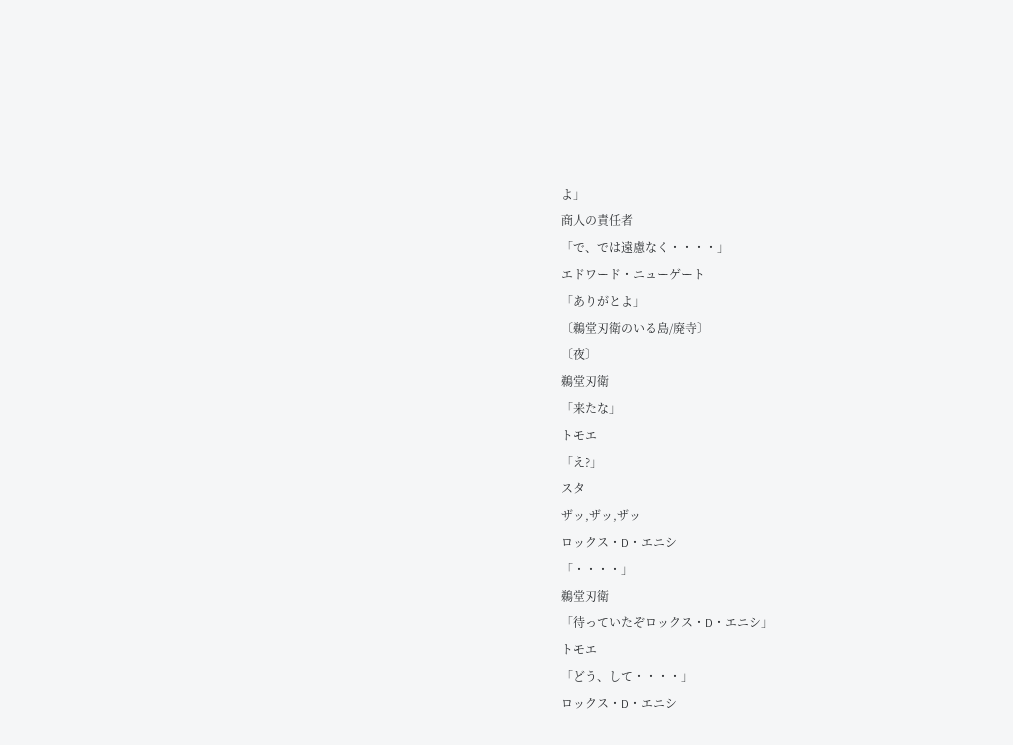よ」
商人の責任者
「で、では遠慮なく・・・・」
エドワード・ニューゲート
「ありがとよ」
〔鵜堂刃衛のいる島/廃寺〕
〔夜〕
鵜堂刃衛
「来たな」
トモエ
「え?」
スタ
ザッ,ザッ,ザッ
ロックス・D・エニシ
「・・・・」
鵜堂刃衛
「待っていたぞロックス・D・エニシ」
トモエ
「どう、して・・・・」
ロックス・D・エニシ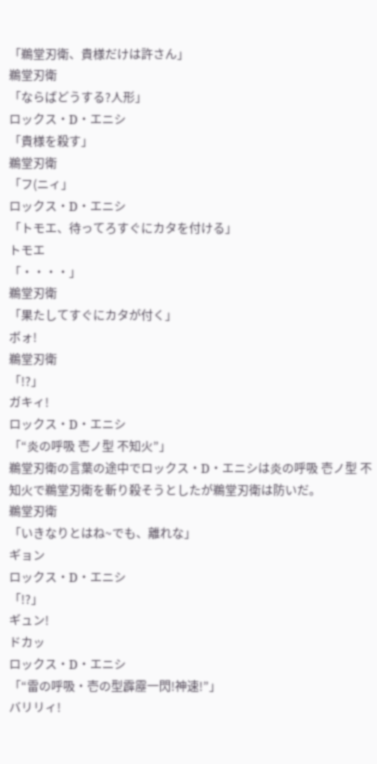「鵜堂刃衛、貴様だけは許さん」
鵜堂刃衛
「ならばどうする?人形」
ロックス・D・エニシ
「貴様を殺す」
鵜堂刃衛
「フ(ニィ」
ロックス・D・エニシ
「トモエ、待ってろすぐにカタを付ける」
トモエ
「・・・・」
鵜堂刃衛
「果たしてすぐにカタが付く」
ボォ!
鵜堂刃衛
「!?」
ガキィ!
ロックス・D・エニシ
「“炎の呼吸 壱ノ型 不知火”」
鵜堂刃衛の言葉の途中でロックス・D・エニシは炎の呼吸 壱ノ型 不知火で鵜堂刃衛を斬り殺そうとしたが鵜堂刃衛は防いだ。
鵜堂刃衛
「いきなりとはね~でも、離れな」
ギョン
ロックス・D・エニシ
「!?」
ギュン!
ドカッ
ロックス・D・エニシ
「“雷の呼吸・壱の型霹靂一閃!神速!”」
バリリィ!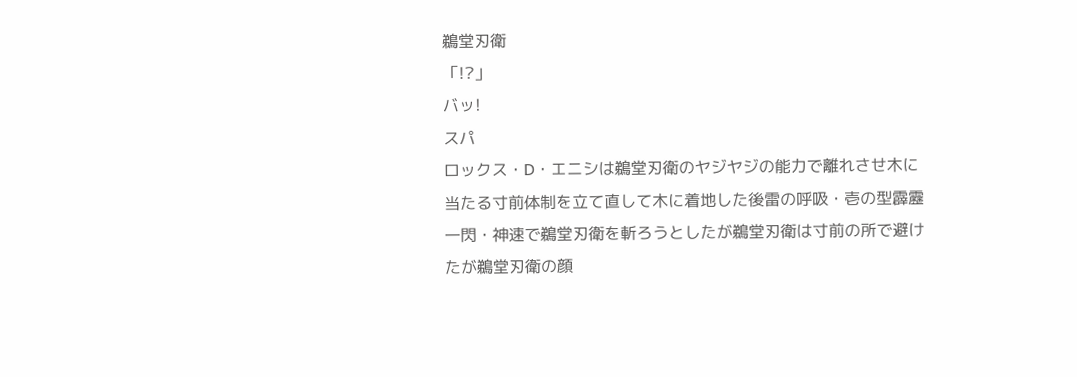鵜堂刃衛
「!?」
バッ!
スパ
ロックス・D・エニシは鵜堂刃衛のヤジヤジの能力で離れさせ木に当たる寸前体制を立て直して木に着地した後雷の呼吸・壱の型霹靂一閃・神速で鵜堂刃衛を斬ろうとしたが鵜堂刃衛は寸前の所で避けたが鵜堂刃衛の顔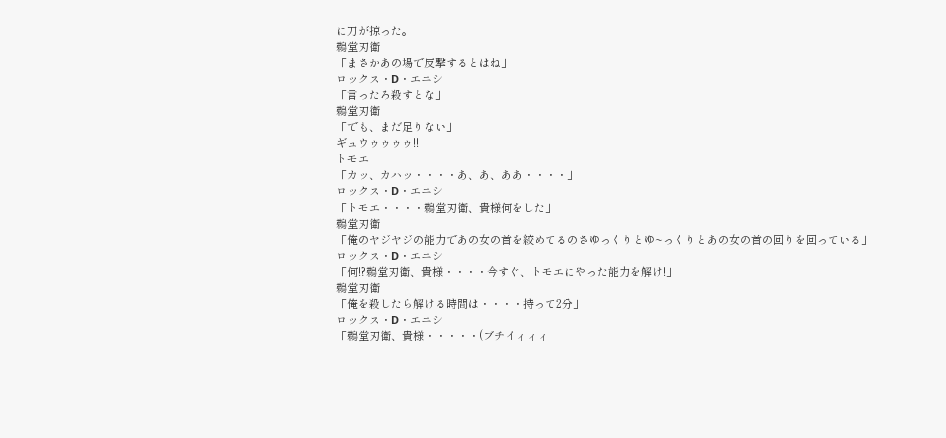に刀が掠った。
鵜堂刃衛
「まさかあの場で反撃するとはね」
ロックス・D・エニシ
「言ったろ殺すとな」
鵜堂刃衛
「でも、まだ足りない」
ギュウゥゥゥゥ!!
トモエ
「カッ、カハッ・・・・あ、あ、ああ・・・・」
ロックス・D・エニシ
「トモエ・・・・鵜堂刃衛、貴様何をした」
鵜堂刃衛
「俺のヤジヤジの能力であの女の首を絞めてるのさゆっくりとゆ~っくりとあの女の首の回りを回っている」
ロックス・D・エニシ
「何!?鵜堂刃衛、貴様・・・・今すぐ、トモエにやった能力を解け!」
鵜堂刃衛
「俺を殺したら解ける時間は・・・・持って2分」
ロックス・D・エニシ
「鵜堂刃衛、貴様・・・・・(ブチイィィィ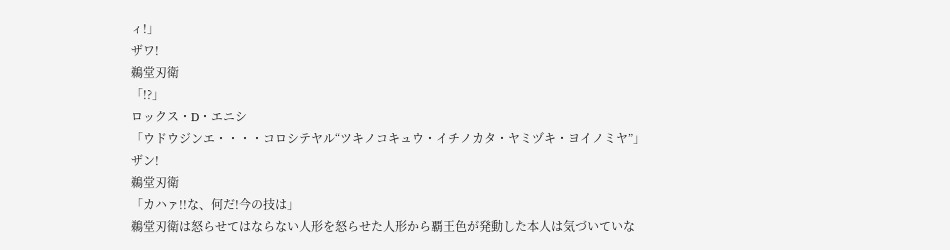ィ!」
ザワ!
鵜堂刃衛
「!?」
ロックス・D・エニシ
「ウドウジンエ・・・・コロシテヤル“ツキノコキュウ・イチノカタ・ヤミヅキ・ヨイノミヤ”」
ザン!
鵜堂刃衛
「カハァ!!な、何だ!今の技は」
鵜堂刃衛は怒らせてはならない人形を怒らせた人形から覇王色が発動した本人は気づいていな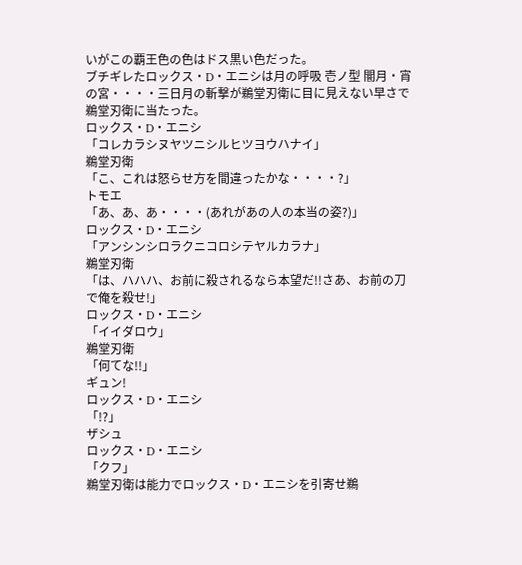いがこの覇王色の色はドス黒い色だった。
ブチギレたロックス・D・エニシは月の呼吸 壱ノ型 闇月・宵の宮・・・・三日月の斬撃が鵜堂刃衛に目に見えない早さで鵜堂刃衛に当たった。
ロックス・D・エニシ
「コレカラシヌヤツニシルヒツヨウハナイ」
鵜堂刃衛
「こ、これは怒らせ方を間違ったかな・・・・?」
トモエ
「あ、あ、あ・・・・(あれがあの人の本当の姿?)」
ロックス・D・エニシ
「アンシンシロラクニコロシテヤルカラナ」
鵜堂刃衛
「は、ハハハ、お前に殺されるなら本望だ!!さあ、お前の刀で俺を殺せ!」
ロックス・D・エニシ
「イイダロウ」
鵜堂刃衛
「何てな!!」
ギュン!
ロックス・D・エニシ
「!?」
ザシュ
ロックス・D・エニシ
「クフ」
鵜堂刃衛は能力でロックス・D・エニシを引寄せ鵜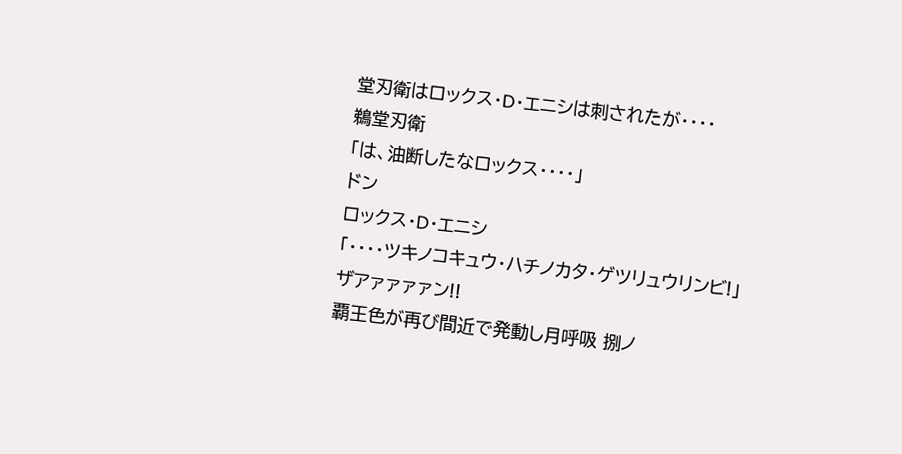堂刃衛はロックス・D・エニシは刺されたが・・・・
鵜堂刃衛
「は、油断したなロックス・・・・」
ドン
ロックス・D・エニシ
「・・・・ツキノコキュウ・ハチノカタ・ゲツリュウリンビ!」
ザアァァァァン!!
覇王色が再び間近で発動し月呼吸 捌ノ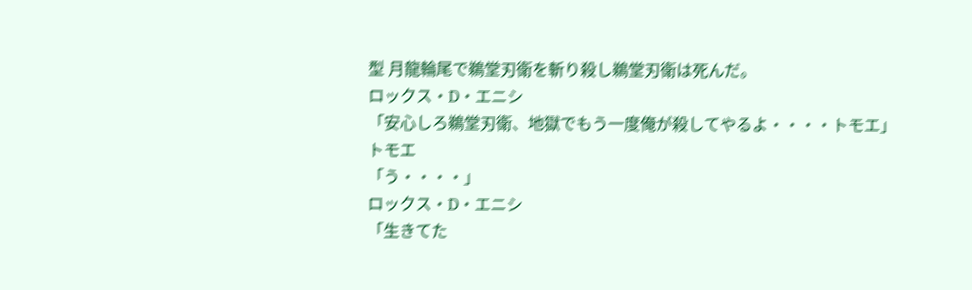型 月龍輪尾で鵜堂刃衛を斬り殺し鵜堂刃衛は死んだ。
ロックス・D・エニシ
「安心しろ鵜堂刃衛、地獄でもう一度俺が殺してやるよ・・・・トモエ」
トモエ
「う・・・・」
ロックス・D・エニシ
「生きてた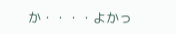か・・・・よかっ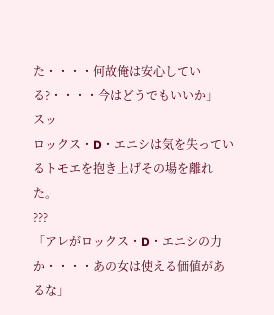た・・・・何故俺は安心している?・・・・今はどうでもいいか」
スッ
ロックス・D・エニシは気を失っているトモエを抱き上げその場を離れた。
???
「アレがロックス・D・エニシの力か・・・・あの女は使える価値があるな」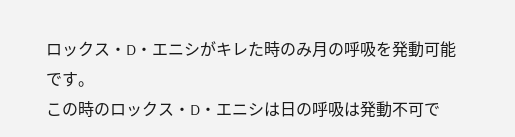ロックス・D・エニシがキレた時のみ月の呼吸を発動可能です。
この時のロックス・D・エニシは日の呼吸は発動不可で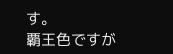す。
覇王色ですが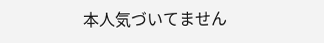本人気づいてません